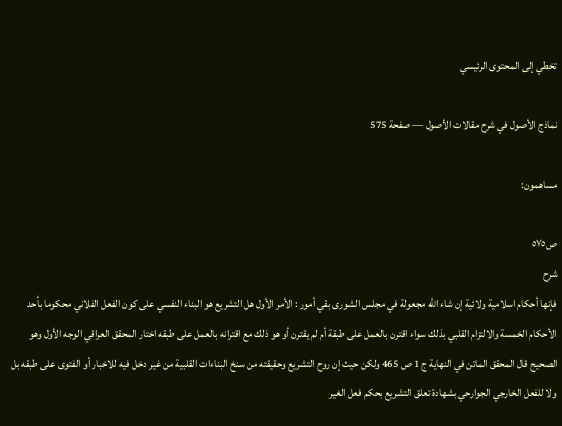تخطي إلى المحتوى الرئيسي

نماذج الأصول في شرح مقالات الأصول — صفحة 575

مساهمون:

ص٥٧٥
شرح
فإنها أحكام اسلامية ولائية إن شاء الله مجعولة في مجلس الشورى بقي أمور : الأمر الأول هل التشريع هو البناء النفسي على كون الفعل الفلاني محكوما بأحد الأحكام الخمسة والالتزام القلبي بذلك سواء اقترن بالعمل على طبقة أم لم يقترن أو هو ذلك مع اقترانه بالعمل على طبقه اختار المحقق العراقي الوجه الأول وهو الصحيح قال المحقق الماتن في النهاية ج 1 ص 465 ولكن حيث إن روح التشريع وحقيقته من سنخ البناءات القلبية من غير دخل فيه للاخبار أو الفتوى على طبقه بل ولا للفعل الخارجي الجوارحي بشهادة تعلق التشريع بحكم فعل الغير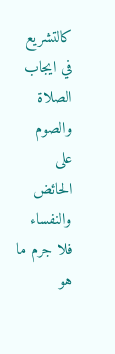كالتشريع في ايجاب الصلاة والصوم على الحائض والنفساء فلا جرم ما هو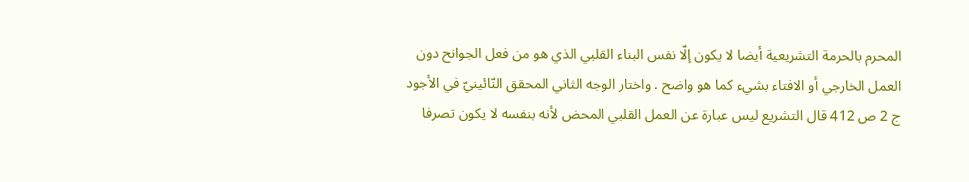المحرم بالحرمة التشريعية أيضا لا يكون إلّا نفس البناء القلبي الذي هو من فعل الجوانح دون العمل الخارجي أو الافتاء بشيء كما هو واضح . واختار الوجه الثاني المحقق النّائينيّ في الأجود ج 2 ص 412 قال التشريع ليس عبارة عن العمل القلبي المحض لأنه بنفسه لا يكون تصرفا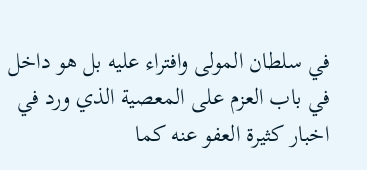في سلطان المولى وافتراء عليه بل هو داخل في باب العزم على المعصية الذي ورد في اخبار كثيرة العفو عنه كما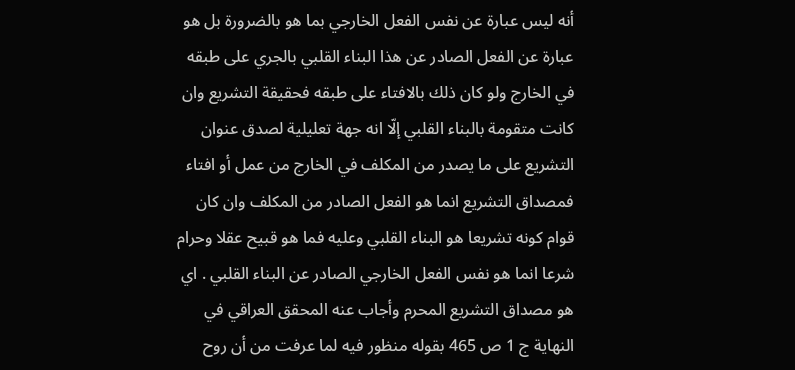أنه ليس عبارة عن نفس الفعل الخارجي بما هو بالضرورة بل هو عبارة عن الفعل الصادر عن هذا البناء القلبي بالجري على طبقه في الخارج ولو كان ذلك بالافتاء على طبقه فحقيقة التشريع وان كانت متقومة بالبناء القلبي إلّا انه جهة تعليلية لصدق عنوان التشريع على ما يصدر من المكلف في الخارج من عمل أو افتاء فمصداق التشريع انما هو الفعل الصادر من المكلف وان كان قوام كونه تشريعا هو البناء القلبي وعليه فما هو قبيح عقلا وحرام شرعا انما هو نفس الفعل الخارجي الصادر عن البناء القلبي . اي هو مصداق التشريع المحرم وأجاب عنه المحقق العراقي في النهاية ج 1 ص 465 بقوله منظور فيه لما عرفت من أن روح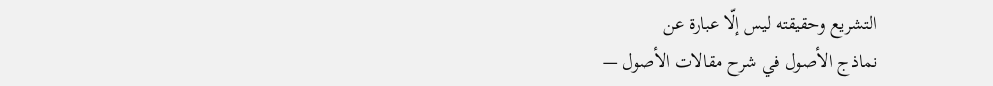التشريع وحقيقته ليس إلّا عبارة عن
نماذج الأصول في شرح مقالات الأصول —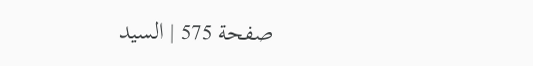صفحة 575 | السيد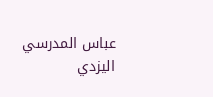عباس المدرسي اليزدي